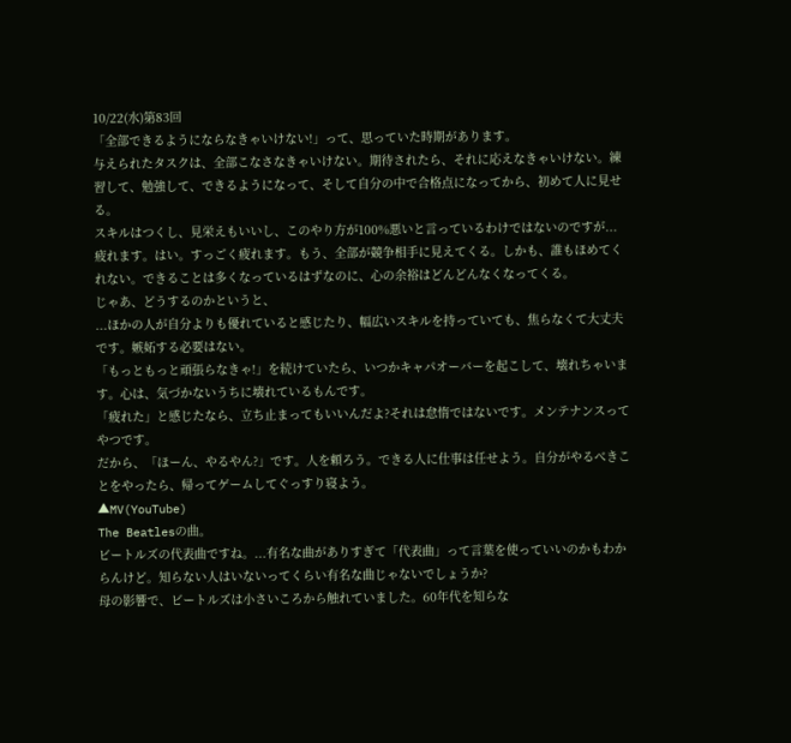10/22(水)第83回
「全部できるようにならなきゃいけない!」って、思っていた時期があります。
与えられたタスクは、全部こなさなきゃいけない。期待されたら、それに応えなきゃいけない。練習して、勉強して、できるようになって、そして自分の中で合格点になってから、初めて人に見せる。
スキルはつくし、見栄えもいいし、このやり方が100%悪いと言っているわけではないのですが...
疲れます。はい。すっごく疲れます。もう、全部が競争相手に見えてくる。しかも、誰もほめてくれない。できることは多くなっているはずなのに、心の余裕はどんどんなくなってくる。
じゃあ、どうするのかというと、
...ほかの人が自分よりも優れていると感じたり、幅広いスキルを持っていても、焦らなくて大丈夫です。嫉妬する必要はない。
「もっともっと頑張らなきゃ!」を続けていたら、いつかキャパオーバーを起こして、壊れちゃいます。心は、気づかないうちに壊れているもんです。
「疲れた」と感じたなら、立ち止まってもいいんだよ?それは怠惰ではないです。メンテナンスってやつです。
だから、「ほーん、やるやん?」です。人を頼ろう。できる人に仕事は任せよう。自分がやるべきことをやったら、帰ってゲームしてぐっすり寝よう。
▲MV(YouTube)
The Beatlesの曲。
ビートルズの代表曲ですね。...有名な曲がありすぎて「代表曲」って言葉を使っていいのかもわからんけど。知らない人はいないってくらい有名な曲じゃないでしょうか?
母の影響で、ビートルズは小さいころから触れていました。60年代を知らな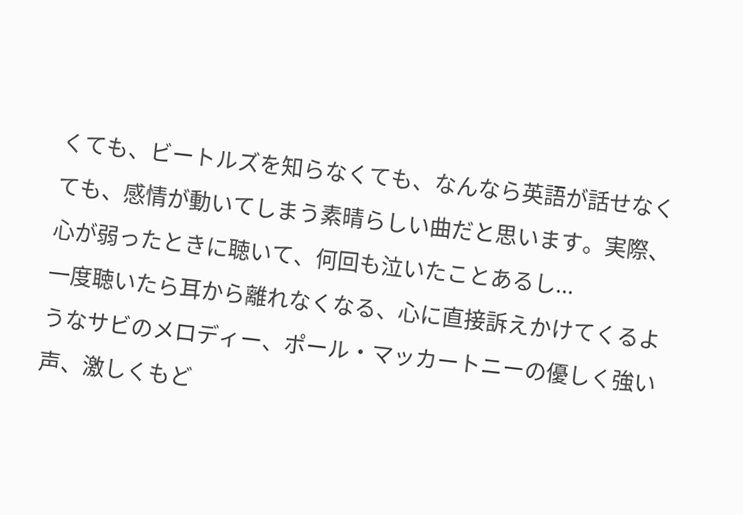くても、ビートルズを知らなくても、なんなら英語が話せなくても、感情が動いてしまう素晴らしい曲だと思います。実際、心が弱ったときに聴いて、何回も泣いたことあるし...
一度聴いたら耳から離れなくなる、心に直接訴えかけてくるようなサビのメロディー、ポール・マッカートニーの優しく強い声、激しくもど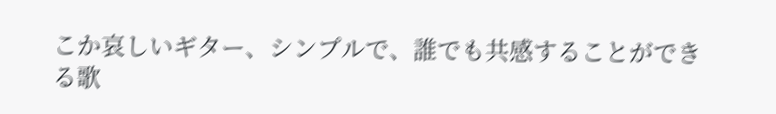こか哀しいギター、シンプルで、誰でも共感することができる歌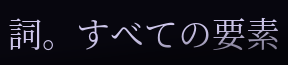詞。すべての要素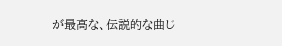が最高な、伝説的な曲じ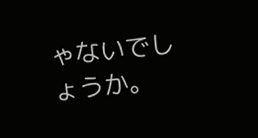ゃないでしょうか。